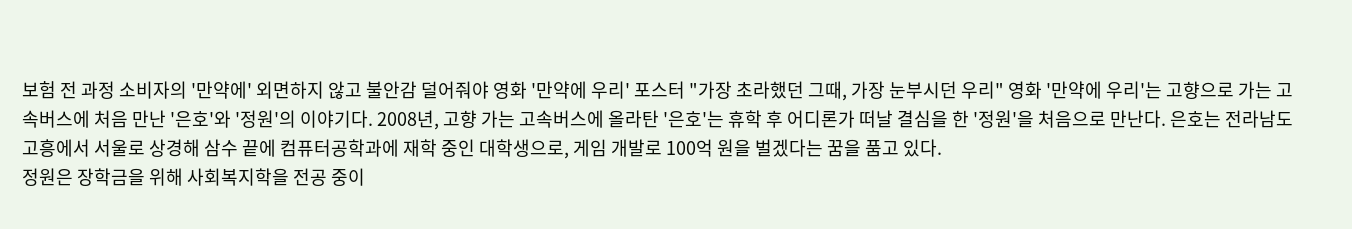보험 전 과정 소비자의 '만약에' 외면하지 않고 불안감 덜어줘야 영화 '만약에 우리' 포스터 "가장 초라했던 그때, 가장 눈부시던 우리" 영화 '만약에 우리'는 고향으로 가는 고속버스에 처음 만난 '은호'와 '정원'의 이야기다. 2008년, 고향 가는 고속버스에 올라탄 '은호'는 휴학 후 어디론가 떠날 결심을 한 '정원'을 처음으로 만난다. 은호는 전라남도 고흥에서 서울로 상경해 삼수 끝에 컴퓨터공학과에 재학 중인 대학생으로, 게임 개발로 100억 원을 벌겠다는 꿈을 품고 있다.
정원은 장학금을 위해 사회복지학을 전공 중이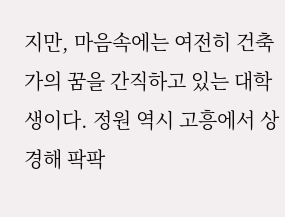지만, 마음속에는 여전히 건축가의 꿈을 간직하고 있는 대학생이다. 정원 역시 고흥에서 상경해 팍팍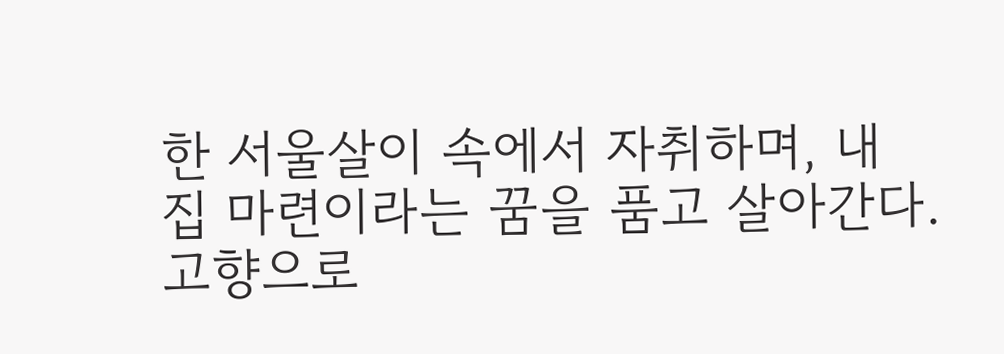한 서울살이 속에서 자취하며, 내 집 마련이라는 꿈을 품고 살아간다.
고향으로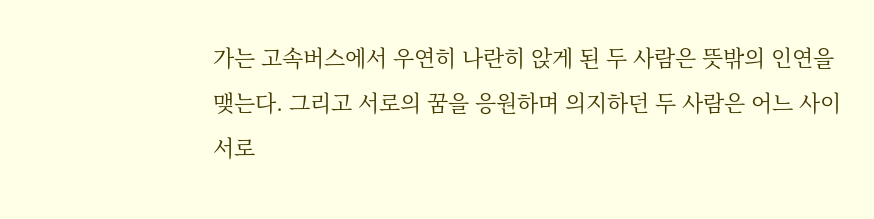가는 고속버스에서 우연히 나란히 앉게 된 두 사람은 뜻밖의 인연을 맺는다. 그리고 서로의 꿈을 응원하며 의지하던 두 사람은 어느 사이 서로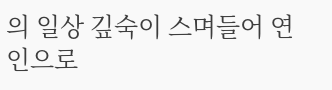의 일상 깊숙이 스며들어 연인으로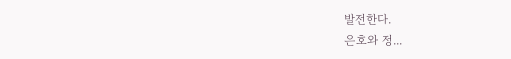발전한다.
은호와 정...